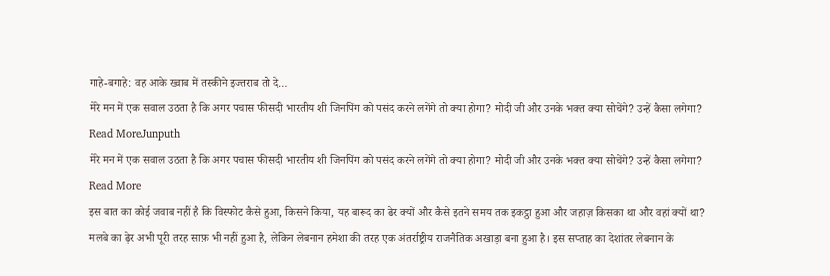गाहे-बगाहे: वह आके ख्वाब में तस्कीने इज्तराब तो दे…
मेरे मन में एक सवाल उठता है कि अगर पचास फीसदी भारतीय शी जिनपिंग को पसंद करने लगेंगे तो क्या होगा? मोदी जी और उनके भक्त क्या सोचेंगे? उन्हें कैसा लगेगा?
Read MoreJunputh
मेरे मन में एक सवाल उठता है कि अगर पचास फीसदी भारतीय शी जिनपिंग को पसंद करने लगेंगे तो क्या होगा? मोदी जी और उनके भक्त क्या सोचेंगे? उन्हें कैसा लगेगा?
Read More
इस बात का कोई जवाब नहीं है कि विस्फोट कैसे हुआ, किसने किया, यह बारूद का ढेर क्यों और कैसे इतने समय तक इकट्ठा हुआ और जहाज़ किसका था और वहां क्यों था? मलबे का ढ़ेर अभी पूरी तरह साफ़ भी नहीं हुआ है, लेकिन लेबनान हमेशा की तरह एक अंतर्राष्ट्रीय राजनैतिक अखाड़ा बना हुआ है। इस सप्ताह का देशांतर लेबनान के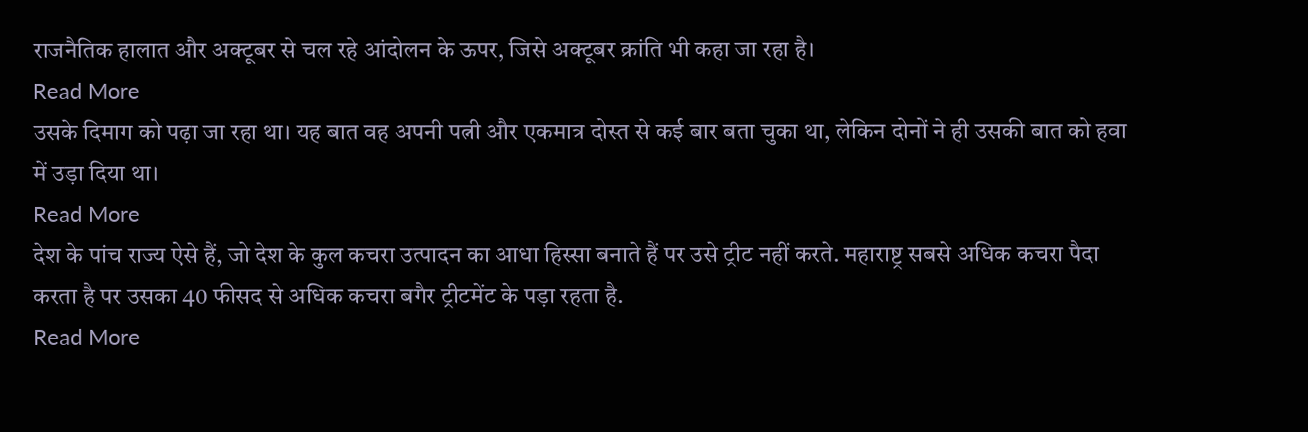राजनैतिक हालात और अक्टूबर से चल रहे आंदोलन के ऊपर, जिसे अक्टूबर क्रांति भी कहा जा रहा है।
Read More
उसके दिमाग को पढ़ा जा रहा था। यह बात वह अपनी पत्नी और एकमात्र दोस्त से कई बार बता चुका था, लेकिन दोनों ने ही उसकी बात को हवा में उड़ा दिया था।
Read More
देश के पांच राज्य ऐसे हैं, जो देश के कुल कचरा उत्पादन का आधा हिस्सा बनाते हैं पर उसे ट्रीट नहीं करते. महाराष्ट्र सबसे अधिक कचरा पैदा करता है पर उसका 40 फीसद से अधिक कचरा बगैर ट्रीटमेंट के पड़ा रहता है.
Read More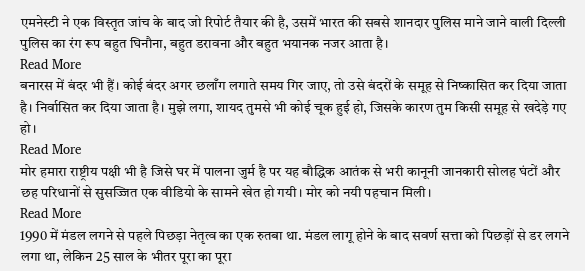एमनेस्टी ने एक विस्तृत जांच के बाद जो रिपोर्ट तैयार की है, उसमें भारत की सबसे शानदार पुलिस माने जाने वाली दिल्ली पुलिस का रंग रूप बहुत घिनौना, बहुत डरावना और बहुत भयानक नजर आता है।
Read More
बनारस में बंदर भी हैं। कोई बंदर अगर छलाँग लगाते समय गिर जाए, तो उसे बंदरों के समूह से निष्कासित कर दिया जाता है। निर्वासित कर दिया जाता है। मुझे लगा, शायद तुमसे भी कोई चूक हुई हो, जिसके कारण तुम किसी समूह से खदेड़े गए हो।
Read More
मोर हमारा राष्ट्रीय पक्षी भी है जिसे घर में पालना जुर्म है पर यह बौद्धिक आतंक से भरी कानूनी जानकारी सोलह घंटों और छह परिधानों से सुसज्जित एक वीडियो के सामने खेत हो गयी। मोर को नयी पहचान मिली।
Read More
1990 में मंडल लगने से पहले पिछड़ा नेतृत्व का एक रुतबा था. मंडल लागू होने के बाद सवर्ण सत्ता को पिछड़ों से डर लगने लगा था, लेकिन 25 साल के भीतर पूरा का पूरा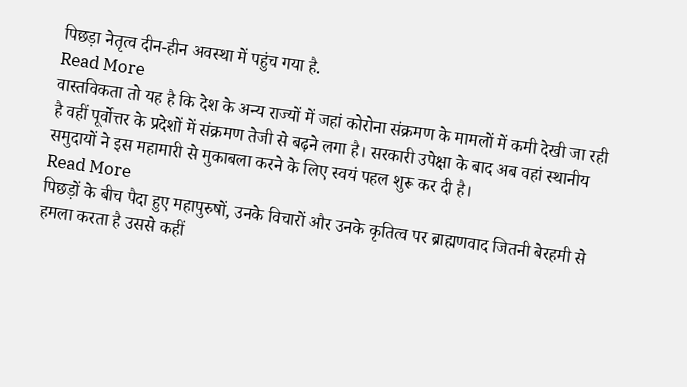पिछड़ा नेतृत्व दीन-हीन अवस्था में पहुंच गया है.
Read More
वास्तविकता तो यह है कि देश के अन्य राज्यों में जहां कोरोना संक्रमण के मामलों में कमी देखी जा रही है वहीं पूर्वोत्तर के प्रदेशों में संक्रमण तेजी से बढ़ने लगा है। सरकारी उपेक्षा के बाद अब वहां स्थानीय समुदायों ने इस महामारी से मुकाबला करने के लिए स्वयं पहल शुरू कर दी है।
Read More
पिछड़ों के बीच पैदा हुए महापुरुषों, उनके विचारों और उनके कृतित्व पर ब्राह्मणवाद जितनी बेरहमी से हमला करता है उससे कहीं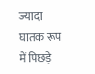ज्यादा घातक रूप में पिछड़े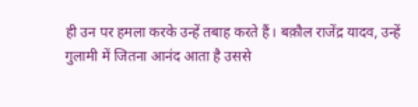ही उन पर हमला करके उन्हें तबाह करते हैं। बक़ौल राजेंद्र यादव, उन्हें गुलामी में जितना आनंद आता है उससे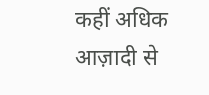कहीं अधिक आज़ादी से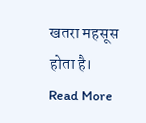खतरा महसूस होता है।
Read More